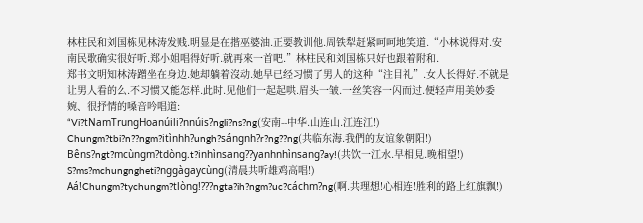林柱民和刘国栋见林涛发贱.明显是在揩巫婆油.正要教训他.周铁犁赶紧呵呵地笑道.“小林说得对.安南民歌确实很好听.郑小姐唱得好听.就再來一首吧.”林柱民和刘国栋只好也跟着附和.
郑书文明知林涛蹭坐在身边.她却躺着沒动.她早已经习惯了男人的这种“注目礼”.女人长得好.不就是让男人看的么.不习惯又能怎样.此时.见他们一起起哄.眉头一皱.一丝笑容一闪而过.便轻声用美妙委婉、很抒情的嗓音吟唱道:
“Vi?tNamTrungHoanúili?nnúis?ngli?ns?ng(安南--中华.山连山.江连江!)
Chungm?tbi?n??ngm?itìnhh?ungh?sángnh?r?ng??ng(共临东海.我們的友谊象朝阳!)
Bêns?ngt?mcùngm?tdòng.t?inhìnsang??yanhnhìnsang?ay!(共饮一江水.早相見.晚相望!)
S?ms?mchungngheti?nggàgaycùng(清晨共听雄鸡高唱!)
Aá!Chungm?tychungm?tlòng!???ngta?ih?ngm?uc?cáchm?ng(啊.共理想!心相连!胜利的路上红旗飘!)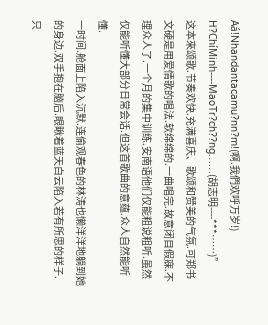Aá!Nhandantacamu?nn?m!(啊.我們欢呼万岁!)
H?ChíMinh----MaoTr?ch??ng……(胡志明----***……)”
这本來颂歌.节奏欢快.充满喜庆、歌颂和赞美的气氛.可郑书文硬是用爱情歌的唱法.软绵绵的.一曲唱完.故意闭目假寐.不理众人了.一个月的集中训练.安南语他们仅能粗说粗听.虽然仅能听懂大部分日常会话.但这首歌曲的意蕴.众人自然能听懂.
一时间.舱面上陷入沉默.连偷观春色的林涛也懒洋洋地躺到她的身边.双手抱在脑后.眼瞅着蓝天白云陷入若有所思的样子.只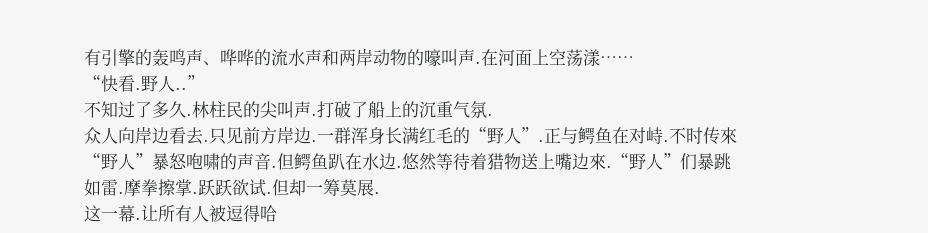有引擎的轰鸣声、哗哗的流水声和两岸动物的嚎叫声.在河面上空荡漾……
“快看.野人..”
不知过了多久.林柱民的尖叫声.打破了船上的沉重气氛.
众人向岸边看去.只见前方岸边.一群浑身长满红毛的“野人”.正与鳄鱼在对峙.不时传來“野人”暴怒咆啸的声音.但鳄鱼趴在水边.悠然等待着猎物送上嘴边來.“野人”们暴跳如雷.摩拳擦掌.跃跃欲试.但却一筹莫展.
这一幕.让所有人被逗得哈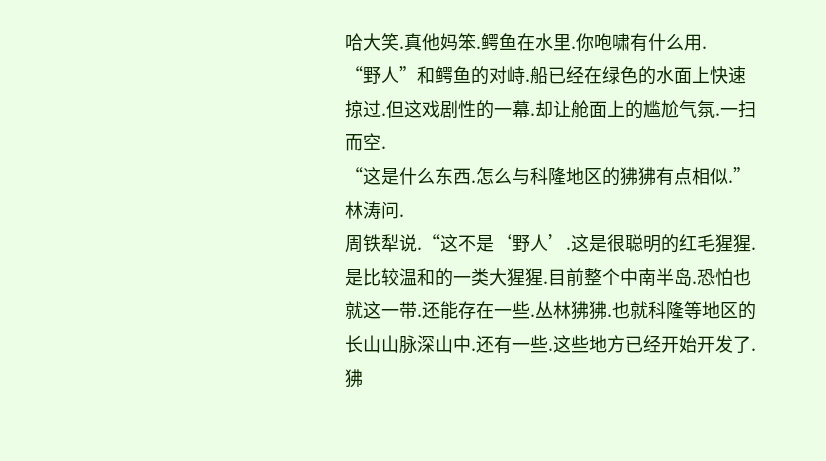哈大笑.真他妈笨.鳄鱼在水里.你咆啸有什么用.
“野人”和鳄鱼的对峙.船已经在绿色的水面上快速掠过.但这戏剧性的一幕.却让舱面上的尴尬气氛.一扫而空.
“这是什么东西.怎么与科隆地区的狒狒有点相似.”林涛问.
周铁犁说.“这不是‘野人’.这是很聪明的红毛猩猩.是比较温和的一类大猩猩.目前整个中南半岛.恐怕也就这一带.还能存在一些.丛林狒狒.也就科隆等地区的长山山脉深山中.还有一些.这些地方已经开始开发了.狒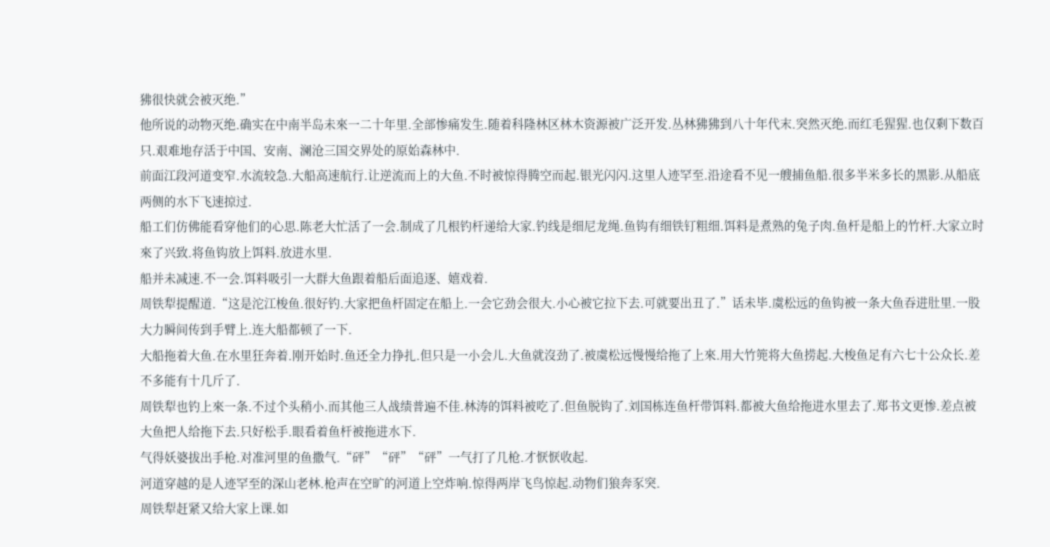狒很快就会被灭绝.”
他所说的动物灭绝.确实在中南半岛未來一二十年里.全部惨痛发生.随着科隆林区林木资源被广泛开发.丛林狒狒到八十年代末.突然灭绝.而红毛猩猩.也仅剩下数百只.艰难地存活于中国、安南、澜沧三国交界处的原始森林中.
前面江段河道变窄.水流较急.大船高速航行.让逆流而上的大鱼.不时被惊得腾空而起.银光闪闪.这里人迹罕至.沿途看不见一艘捕鱼船.很多半米多长的黑影.从船底两侧的水下飞速掠过.
船工们仿佛能看穿他们的心思.陈老大忙活了一会.制成了几根钓杆递给大家.钓线是细尼龙绳.鱼钩有细铁钉粗细.饵料是煮熟的兔子肉.鱼杆是船上的竹杆.大家立时來了兴致.将鱼钩放上饵料.放进水里.
船并未减速.不一会.饵料吸引一大群大鱼跟着船后面追逐、嬉戏着.
周铁犁提醒道.“这是沱江梭鱼.很好钓.大家把鱼杆固定在船上.一会它劲会很大.小心被它拉下去.可就要出丑了.”话未毕.虞松远的鱼钩被一条大鱼吞进肚里.一股大力瞬间传到手臂上.连大船都顿了一下.
大船拖着大鱼.在水里狂奔着.刚开始时.鱼还全力挣扎.但只是一小会儿.大鱼就沒劲了.被虞松远慢慢给拖了上來.用大竹篼将大鱼捞起.大梭鱼足有六七十公众长.差不多能有十几斤了.
周铁犁也钓上來一条.不过个头稍小.而其他三人战绩普遍不佳.林涛的饵料被吃了.但鱼脱钩了.刘国栋连鱼杆带饵料.都被大鱼给拖进水里去了.郑书文更惨.差点被大鱼把人给拖下去.只好松手.眼看着鱼杆被拖进水下.
气得妖婆拔出手枪.对准河里的鱼撒气.“砰”“砰”“砰”一气打了几枪.才恹恹收起.
河道穿越的是人迹罕至的深山老林.枪声在空旷的河道上空炸响.惊得两岸飞鸟惊起.动物们狼奔豕突.
周铁犁赶紧又给大家上课.如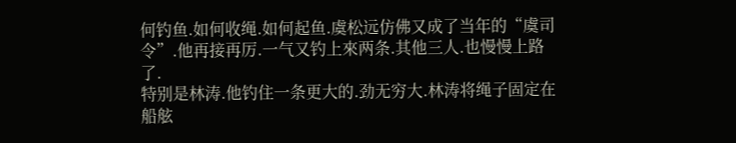何钓鱼.如何收绳.如何起鱼.虞松远仿佛又成了当年的“虞司令”.他再接再厉.一气又钓上來两条.其他三人.也慢慢上路了.
特别是林涛.他钓住一条更大的.劲无穷大.林涛将绳子固定在船舷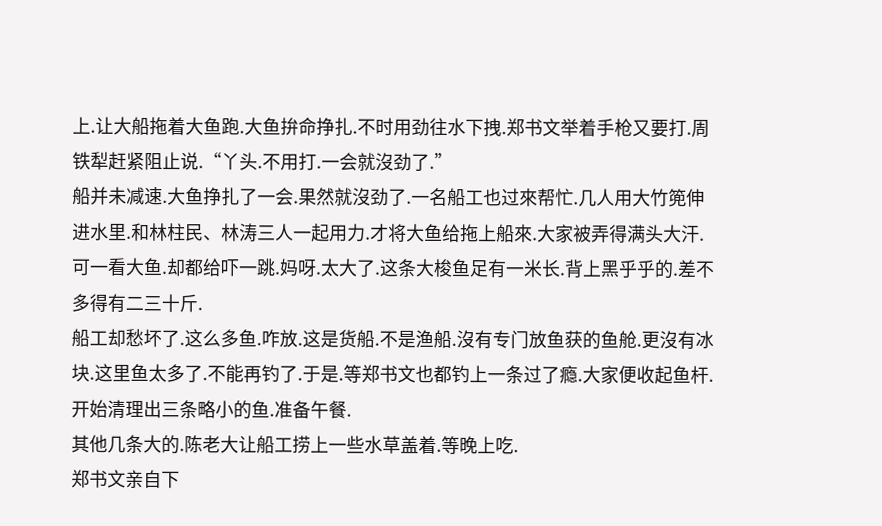上.让大船拖着大鱼跑.大鱼拚命挣扎.不时用劲往水下拽.郑书文举着手枪又要打.周铁犁赶紧阻止说.“丫头.不用打.一会就沒劲了.”
船并未减速.大鱼挣扎了一会.果然就沒劲了.一名船工也过來帮忙.几人用大竹篼伸进水里.和林柱民、林涛三人一起用力.才将大鱼给拖上船來.大家被弄得满头大汗.可一看大鱼.却都给吓一跳.妈呀.太大了.这条大梭鱼足有一米长.背上黑乎乎的.差不多得有二三十斤.
船工却愁坏了.这么多鱼.咋放.这是货船.不是渔船.沒有专门放鱼获的鱼舱.更沒有冰块.这里鱼太多了.不能再钓了.于是.等郑书文也都钓上一条过了瘾.大家便收起鱼杆.开始清理出三条略小的鱼.准备午餐.
其他几条大的.陈老大让船工捞上一些水草盖着.等晚上吃.
郑书文亲自下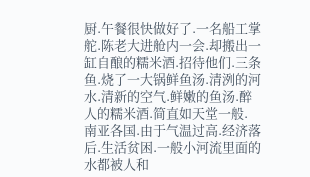厨.午餐很快做好了.一名船工掌舵.陈老大进舱内一会.却搬出一缸自酿的糯米酒.招待他们.三条鱼.烧了一大锅鲜鱼汤.清洌的河水.清新的空气.鲜嫩的鱼汤.醉人的糯米酒.简直如天堂一般.
南亚各国.由于气温过高.经济落后.生活贫困.一般小河流里面的水都被人和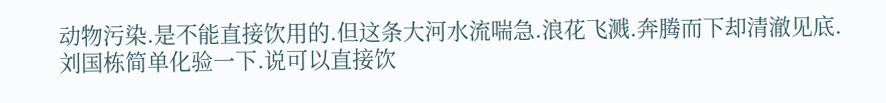动物污染.是不能直接饮用的.但这条大河水流喘急.浪花飞溅.奔腾而下却清澈见底.刘国栋简单化验一下.说可以直接饮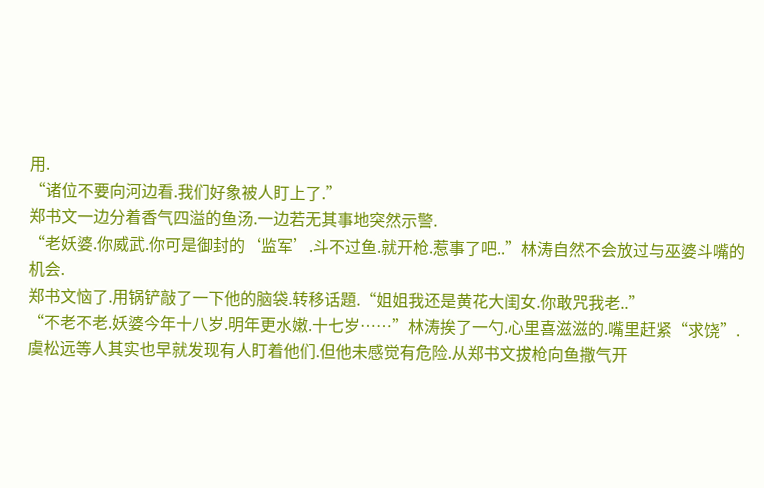用.
“诸位不要向河边看.我们好象被人盯上了.”
郑书文一边分着香气四溢的鱼汤.一边若无其事地突然示警.
“老妖婆.你威武.你可是御封的‘监军’.斗不过鱼.就开枪.惹事了吧..”林涛自然不会放过与巫婆斗嘴的机会.
郑书文恼了.用锅铲敲了一下他的脑袋.转移话題.“姐姐我还是黄花大闺女.你敢咒我老..”
“不老不老.妖婆今年十八岁.明年更水嫩.十七岁……”林涛挨了一勺.心里喜滋滋的.嘴里赶紧“求饶”.
虞松远等人其实也早就发现有人盯着他们.但他未感觉有危险.从郑书文拔枪向鱼撒气开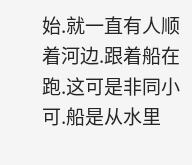始.就一直有人顺着河边.跟着船在跑.这可是非同小可.船是从水里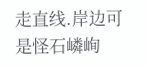走直线.岸边可是怪石嶙峋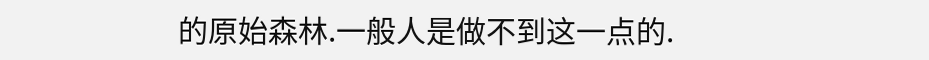的原始森林.一般人是做不到这一点的.